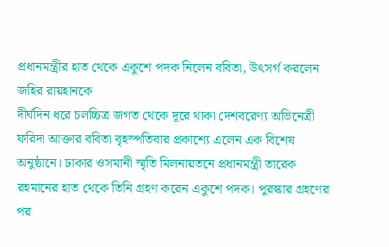প্রধানমন্ত্রীর হাত থেকে একুশে পদক নিলেন ববিতা, উৎসর্গ করলেন জহির রায়হানকে
দীর্ঘদিন ধরে চলচ্চিত্র জগত থেকে দূরে থাকা দেশবরেণ্য অভিনেত্রী ফরিদা আক্তার ববিতা বৃহস্পতিবার প্রকাশ্যে এলেন এক বিশেষ অনুষ্ঠানে। ঢাকার ওসমানী স্মৃতি মিলনায়তনে প্রধানমন্ত্রী তারেক রহমানের হাত থেকে তিনি গ্রহণ করেন একুশে পদক। পুরস্কার গ্রহণের পর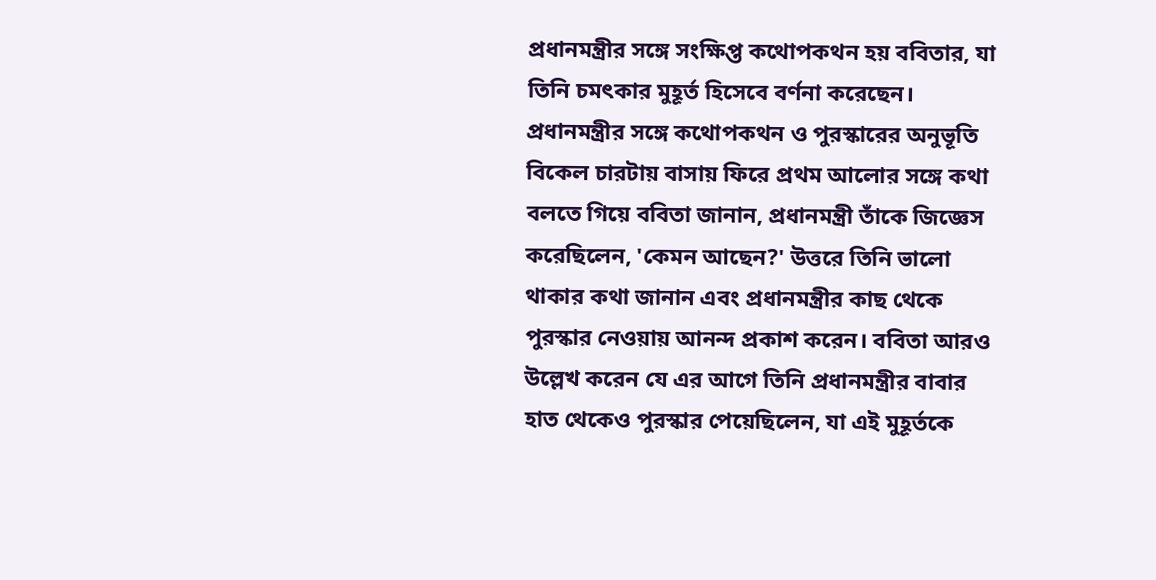প্রধানমন্ত্রীর সঙ্গে সংক্ষিপ্ত কথোপকথন হয় ববিতার, যা তিনি চমৎকার মুহূর্ত হিসেবে বর্ণনা করেছেন।
প্রধানমন্ত্রীর সঙ্গে কথোপকথন ও পুরস্কারের অনুভূতি
বিকেল চারটায় বাসায় ফিরে প্রথম আলোর সঙ্গে কথা বলতে গিয়ে ববিতা জানান, প্রধানমন্ত্রী তাঁকে জিজ্ঞেস করেছিলেন, 'কেমন আছেন?' উত্তরে তিনি ভালো থাকার কথা জানান এবং প্রধানমন্ত্রীর কাছ থেকে পুরস্কার নেওয়ায় আনন্দ প্রকাশ করেন। ববিতা আরও উল্লেখ করেন যে এর আগে তিনি প্রধানমন্ত্রীর বাবার হাত থেকেও পুরস্কার পেয়েছিলেন, যা এই মুহূর্তকে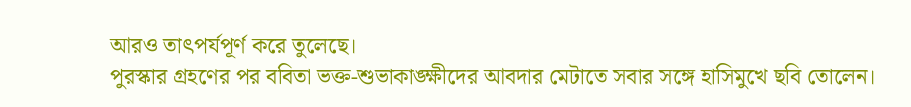আরও তাৎপর্যপূর্ণ করে তুলেছে।
পুরস্কার গ্রহণের পর ববিতা ভক্ত-শুভাকাঙ্ক্ষীদের আবদার মেটাতে সবার সঙ্গে হাসিমুখে ছবি তোলেন।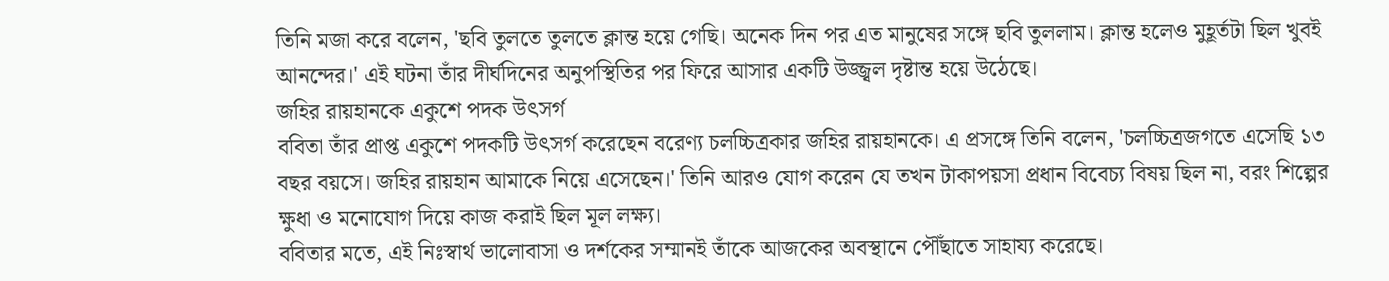তিনি মজা করে বলেন, 'ছবি তুলতে তুলতে ক্লান্ত হয়ে গেছি। অনেক দিন পর এত মানুষের সঙ্গে ছবি তুললাম। ক্লান্ত হলেও মুহূর্তটা ছিল খুবই আনন্দের।' এই ঘটনা তাঁর দীর্ঘদিনের অনুপস্থিতির পর ফিরে আসার একটি উজ্জ্বল দৃষ্টান্ত হয়ে উঠেছে।
জহির রায়হানকে একুশে পদক উৎসর্গ
ববিতা তাঁর প্রাপ্ত একুশে পদকটি উৎসর্গ করেছেন বরেণ্য চলচ্চিত্রকার জহির রায়হানকে। এ প্রসঙ্গে তিনি বলেন, 'চলচ্চিত্রজগতে এসেছি ১৩ বছর বয়সে। জহির রায়হান আমাকে নিয়ে এসেছেন।' তিনি আরও যোগ করেন যে তখন টাকাপয়সা প্রধান বিবেচ্য বিষয় ছিল না, বরং শিল্পের ক্ষুধা ও মনোযোগ দিয়ে কাজ করাই ছিল মূল লক্ষ্য।
ববিতার মতে, এই নিঃস্বার্থ ভালোবাসা ও দর্শকের সম্মানই তাঁকে আজকের অবস্থানে পৌঁছাতে সাহায্য করেছে।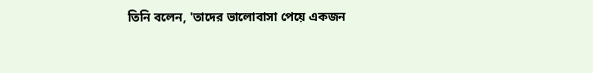তিনি বলেন, 'তাদের ভালোবাসা পেয়ে একজন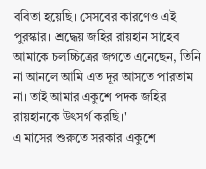ববিতা হয়েছি। সেসবের কারণেও এই পুরস্কার। শ্রদ্ধেয় জহির রায়হান সাহেব আমাকে চলচ্চিত্রের জগতে এনেছেন, তিনি না আনলে আমি এত দূর আসতে পারতাম না। তাই আমার একুশে পদক জহির রায়হানকে উৎসর্গ করছি।'
এ মাসের শুরুতে সরকার একুশে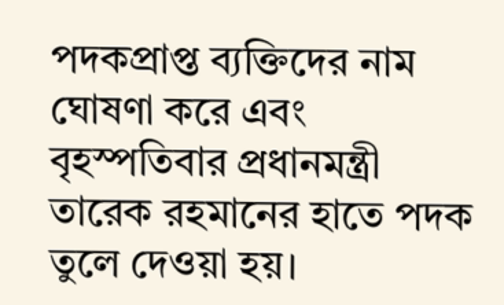পদকপ্রাপ্ত ব্যক্তিদের নাম ঘোষণা করে এবং বৃহস্পতিবার প্রধানমন্ত্রী তারেক রহমানের হাতে পদক তুলে দেওয়া হয়।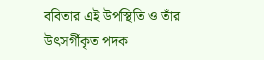ববিতার এই উপস্থিতি ও তাঁর উৎসর্গীকৃত পদক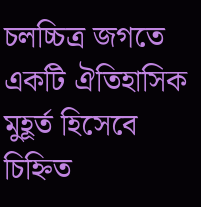চলচ্চিত্র জগতে একটি ঐতিহাসিক মুহূর্ত হিসেবে চিহ্নিত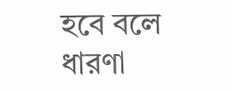হবে বলে ধারণা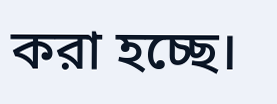করা হচ্ছে।